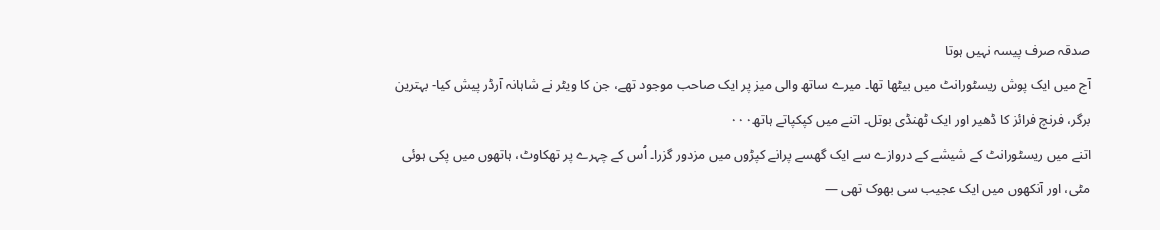صدقہ صرف پیسہ نہیں ہوتا
آج میں ایک پوش ریسٹورانٹ میں بیٹھا تھا۔ میرے ساتھ والی میز پر ایک صاحب موجود تھے، جن کا ویٹر نے شاہانہ آرڈر پیش کیا- بہترین برگر، فرنچ فرائز کا ڈھیر اور ایک ٹھنڈی بوتل۔ اتنے میں کپکپاتے ہاتھ۰۰۰
اتنے میں ریسٹورانٹ کے شیشے کے دروازے سے ایک گھسے پرانے کپڑوں میں مزدور گزرا۔ اُس کے چہرے پر تھکاوٹ، ہاتھوں میں پکی ہوئی مٹی، اور آنکھوں میں ایک عجیب سی بھوک تھی —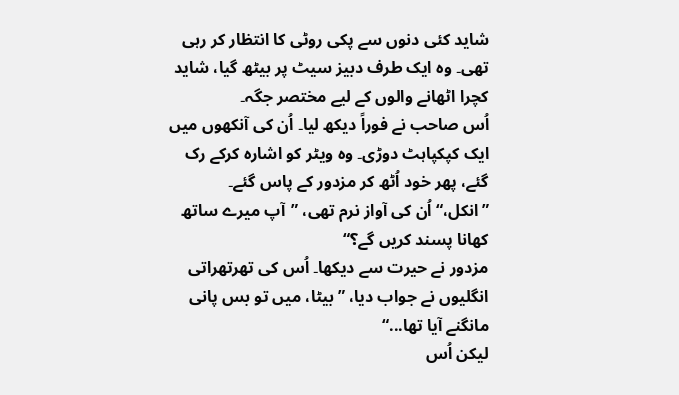شاید کئی دنوں سے پکی روٹی کا انتظار کر رہی تھی۔ وہ ایک طرف دبیز سیٹ پر بیٹھ گیا، شاید کچرا اٹھانے والوں کے لیے مختصر جگہ۔
اُس صاحب نے فوراً دیکھ لیا۔ اُن کی آنکھوں میں ایک کپکپاہٹ دوڑی۔ وہ ویٹر کو اشارہ کرکے رک گئے، پھر خود اُٹھ کر مزدور کے پاس گئے۔
”انکل،“ اُن کی آواز نرم تھی، ”آپ میرے ساتھ کھانا پسند کریں گے؟“
مزدور نے حیرت سے دیکھا۔ اُس کی تھرتھراتی انگلیوں نے جواب دیا، ”بیٹا، میں تو بس پانی مانگنے آیا تھا...“
لیکن اُس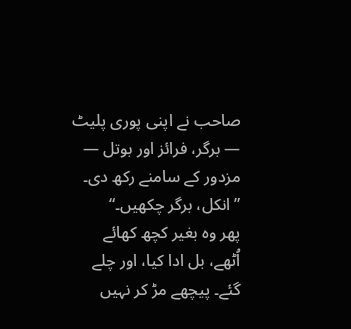صاحب نے اپنی پوری پلیٹ — برگر، فرائز اور بوتل — مزدور کے سامنے رکھ دی۔ ”انکل، برگر چکھیں۔“
پھر وہ بغیر کچھ کھائے اُٹھے، بل ادا کیا، اور چلے گئے۔ پیچھے مڑ کر نہیں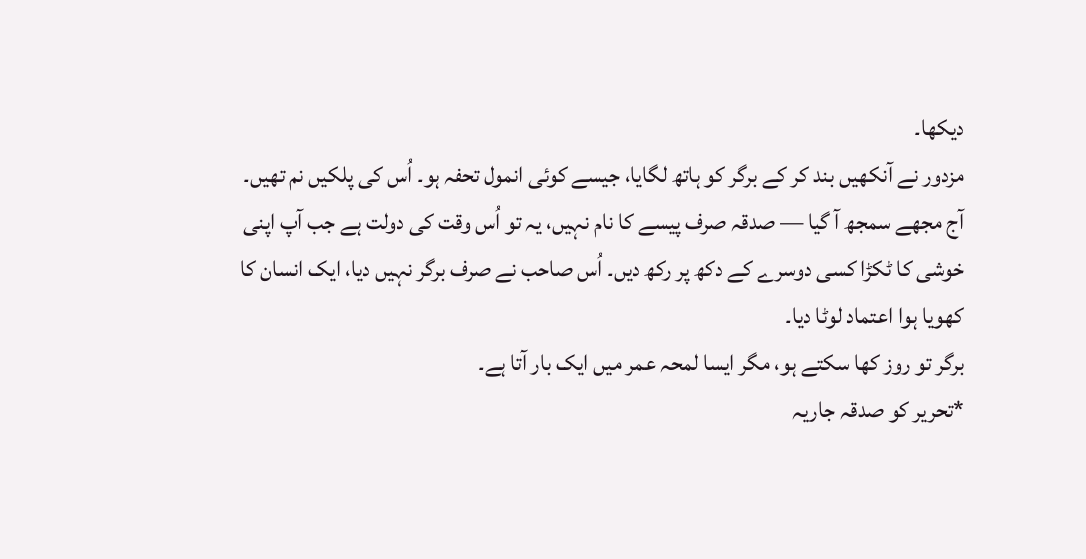دیکھا۔
مزدور نے آنکھیں بند کر کے برگر کو ہاتھ لگایا، جیسے کوئی انمول تحفہ ہو۔ اُس کی پلکیں نم تھیں۔
آج مجھے سمجھ آ گیا — صدقہ صرف پیسے کا نام نہیں، یہ تو اُس وقت کی دولت ہے جب آپ اپنی خوشی کا ٹکڑا کسی دوسرے کے دکھ پر رکھ دیں۔ اُس صاحب نے صرف برگر نہیں دیا، ایک انسان کا کھویا ہوا اعتماد لوٹا دیا۔
برگر تو روز کھا سکتے ہو، مگر ایسا لمحہ عمر میں ایک بار آتا ہے۔
*تحریر کو صدقہ جاریہ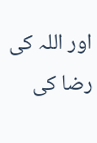اور اللہ کی رضا کی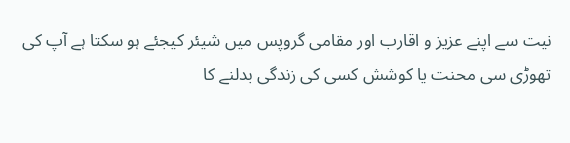نیت سے اپنے عزیز و اقارب اور مقامی گروپس میں شیئر کیجئے ہو سکتا ہے آپ کی تھوڑی سی محنت یا کوشش کسی کی زندگی بدلنے کا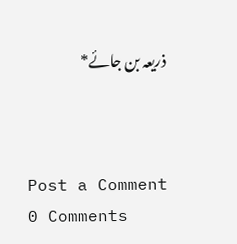ذریعہ بن جائے*



Post a Comment
0 Comments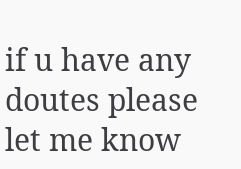if u have any doutes please let me know